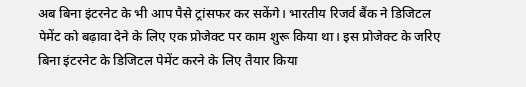अब बिना इंटरनेट के भी आप पैसे ट्रांसफर कर सकेंगे। भारतीय रिजर्व बैंक ने डिजिटल पेमेंट को बढ़ावा देने के लिए एक प्रोजेक्ट पर काम शुरू किया था। इस प्रोजेक्ट के जरिए बिना इंटरनेट के डिजिटल पेमेंट करने के लिए तैयार किया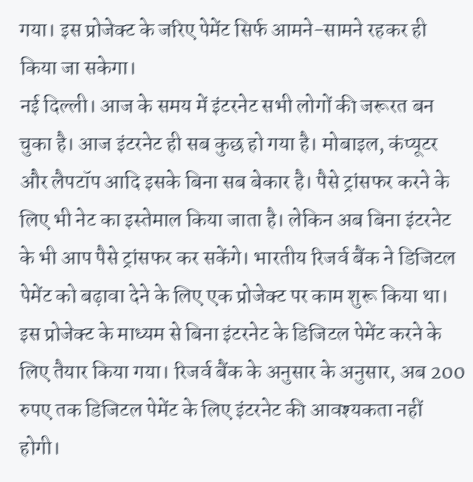गया। इस प्रोजेक्ट के जरिए पेमेंट सिर्फ आमने-सामने रहकर ही किया जा सकेगा।
नई दिल्ली। आज के समय में इंटरनेट सभी लोगों की जरूरत बन चुका है। आज इंटरनेट ही सब कुछ हो गया है। मोबाइल, कंप्यूटर और लैपटॉप आदि इसके बिना सब बेकार है। पैसे ट्रांसफर करने के लिए भी नेट का इस्तेमाल किया जाता है। लेकिन अब बिना इंटरनेट के भी आप पैसे ट्रांसफर कर सकेंगे। भारतीय रिजर्व बैंक ने डिजिटल पेमेंट को बढ़ावा देने के लिए एक प्रोजेक्ट पर काम शुरू किया था। इस प्रोजेक्ट के माध्यम से बिना इंटरनेट के डिजिटल पेमेंट करने के लिए तैयार किया गया। रिजर्व बैंक के अनुसार के अनुसार, अब 200 रुपए तक डिजिटल पेमेंट के लिए इंटरनेट की आवश्यकता नहीं होगी।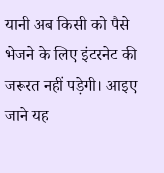यानी अब किसी को पैसे भेजने के लिए इंटरनेट की जरूरत नहीं पड़ेगी। आइए जाने यह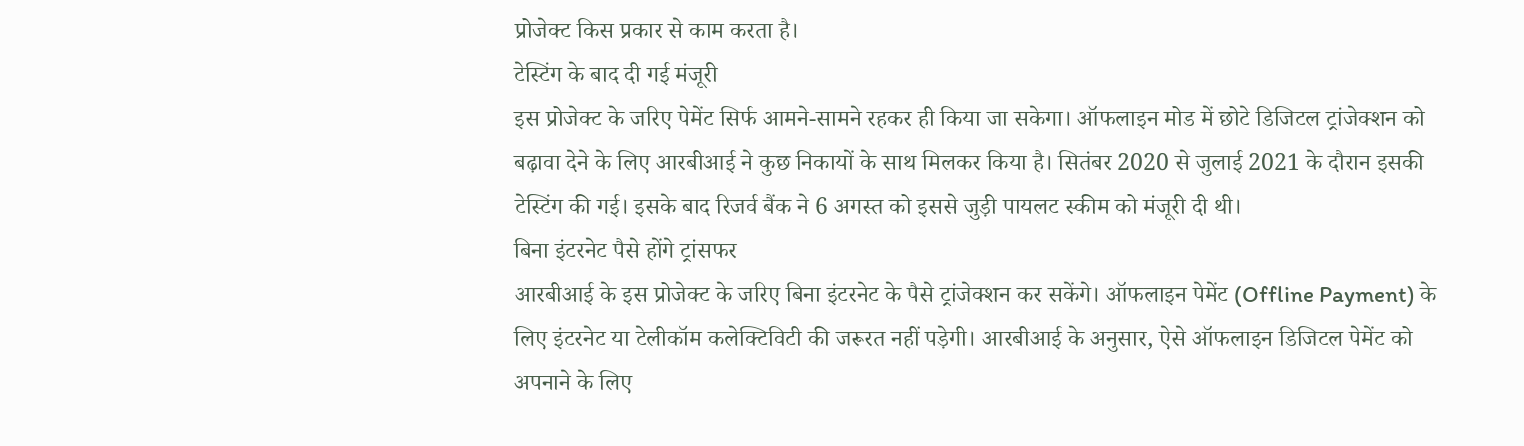प्रोजेक्ट किस प्रकार से काम करता है।
टेस्टिंग के बाद दी गई मंजूरी
इस प्रोजेक्ट के जरिए पेमेंट सिर्फ आमने-सामने रहकर ही किया जा सकेगा। ऑफलाइन मोड में छोटे डिजिटल ट्रांजेक्शन को बढ़ावा देने के लिए आरबीआई ने कुछ निकायों के साथ मिलकर किया है। सितंबर 2020 से जुलाई 2021 के दौरान इसकी टेस्टिंग की गई। इसके बाद रिजर्व बैंक ने 6 अगस्त को इससे जुड़ी पायलट स्कीम को मंजूरी दी थी।
बिना इंटरनेट पैसे होंगे ट्रांसफर
आरबीआई के इस प्रोजेक्ट के जरिए बिना इंटरनेट के पैसे ट्रांजेक्शन कर सकेंगे। ऑफलाइन पेमेंट (Offline Payment) के लिए इंटरनेट या टेलीकॉम कलेक्टिविटी की जरूरत नहीं पड़ेगी। आरबीआई के अनुसार, ऐसे ऑफलाइन डिजिटल पेमेंट को अपनाने के लिए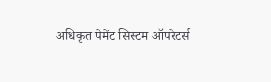अधिकृत पेमेंट सिस्टम ऑपरेटर्स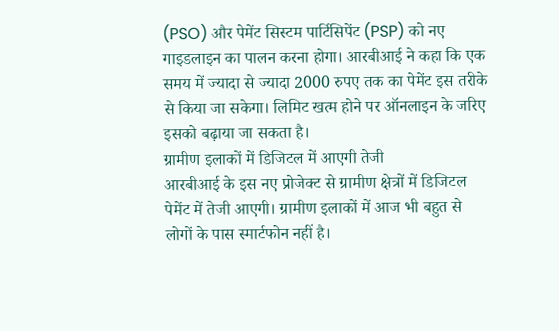(PSO) और पेमेंट सिस्टम पार्टिसिपेंट (PSP) को नए गाइडलाइन का पालन करना होगा। आरबीआई ने कहा कि एक समय में ज्यादा से ज्यादा 2000 रुपए तक का पेमेंट इस तरीके से किया जा सकेगा। लिमिट खत्म होने पर ऑनलाइन के जरिए इसको बढ़ाया जा सकता है।
ग्रामीण इलाकों में डिजिटल में आएगी तेजी
आरबीआई के इस नए प्रोजेक्ट से ग्रामीण क्षेत्रों में डिजिटल पेमेंट में तेजी आएगी। ग्रामीण इलाकों में आज भी बहुत से लोगों के पास स्मार्टफोन नहीं है।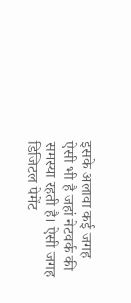इसके अलावा कई जगह ऐसी भी है जहां नेटवर्क की समस्या रहती है। ऐसी जगह डिजिटल पेमेंट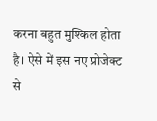करना बहुत मुश्किल होता है। ऐसे में इस नए प्रोजेक्ट से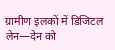ग्रामीण इलकों में डिजिटल लेन—देन को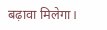बढ़ावा मिलेगा।